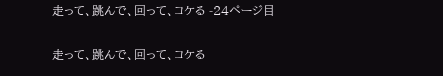走って、跳んで、回って、コケる -24ページ目

走って、跳んで、回って、コケる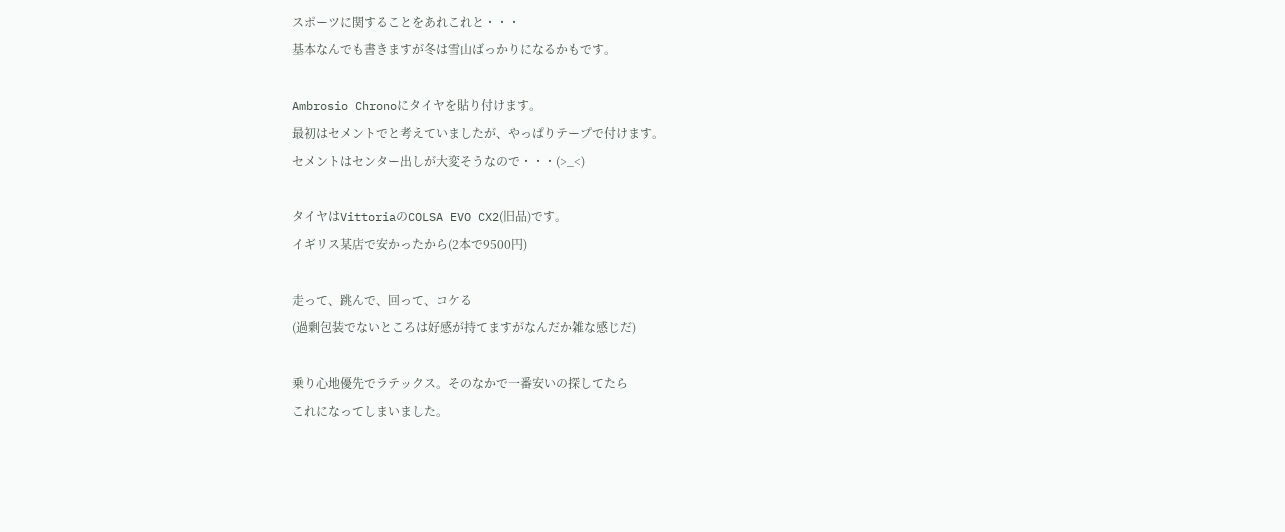スポーツに関することをあれこれと・・・
基本なんでも書きますが冬は雪山ばっかりになるかもです。

Ambrosio Chronoにタイヤを貼り付けます。
最初はセメントでと考えていましたが、やっぱりテープで付けます。
セメントはセンター出しが大変そうなので・・・(>_<)

タイヤはVittoriaのCOLSA EVO CX2(旧品)です。
イギリス某店で安かったから(2本で9500円)

走って、跳んで、回って、コケる
(過剰包装でないところは好感が持てますがなんだか雑な感じだ)

乗り心地優先でラテックス。そのなかで一番安いの探してたら
これになってしまいました。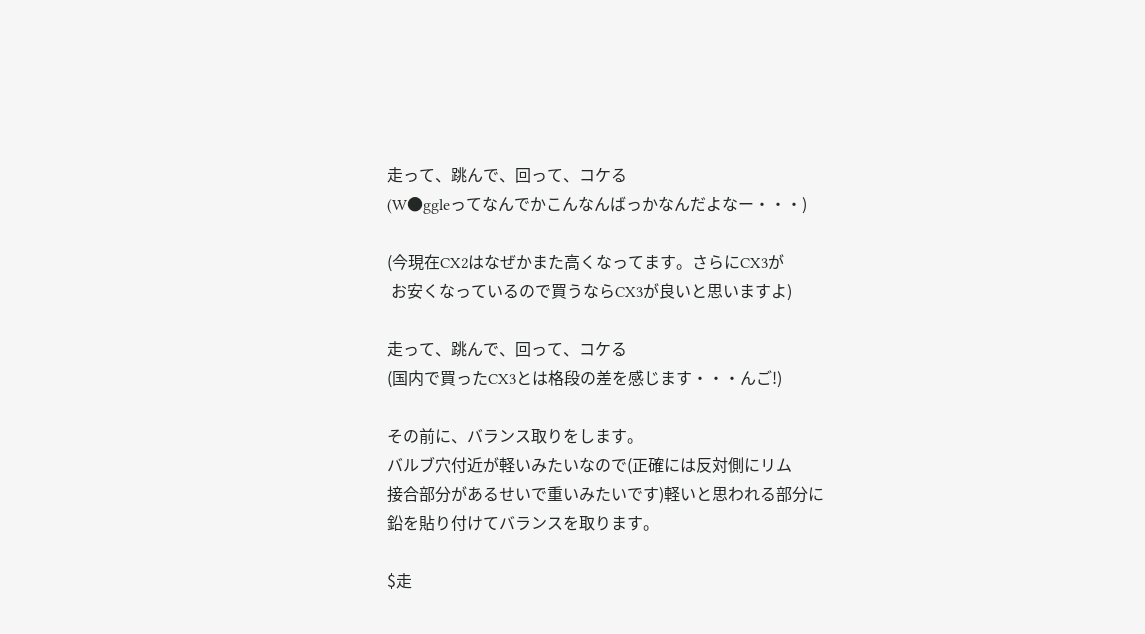走って、跳んで、回って、コケる
(W●ggleってなんでかこんなんばっかなんだよなー・・・)

(今現在CX2はなぜかまた高くなってます。さらにCX3が
 お安くなっているので買うならCX3が良いと思いますよ)

走って、跳んで、回って、コケる
(国内で買ったCX3とは格段の差を感じます・・・んご!)

その前に、バランス取りをします。
バルブ穴付近が軽いみたいなので(正確には反対側にリム
接合部分があるせいで重いみたいです)軽いと思われる部分に
鉛を貼り付けてバランスを取ります。

$走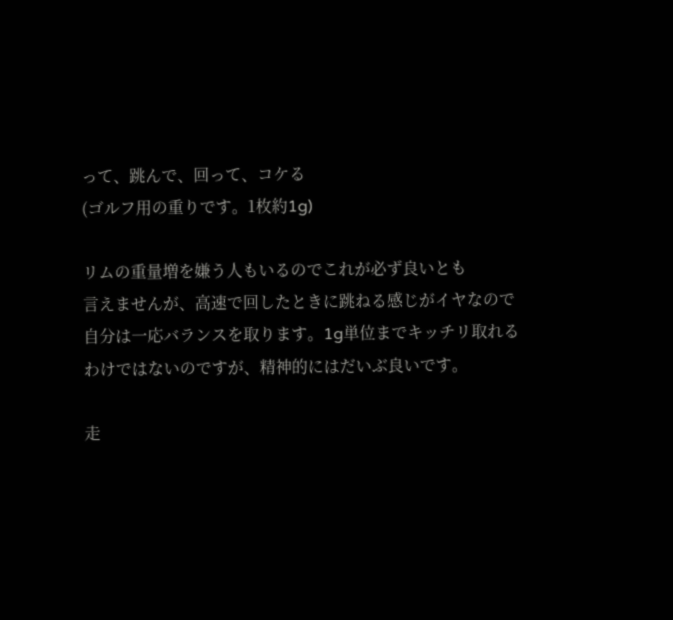って、跳んで、回って、コケる
(ゴルフ用の重りです。1枚約1g)

リムの重量増を嫌う人もいるのでこれが必ず良いとも
言えませんが、高速で回したときに跳ねる感じがイヤなので
自分は一応バランスを取ります。1g単位までキッチリ取れる
わけではないのですが、精神的にはだいぶ良いです。

走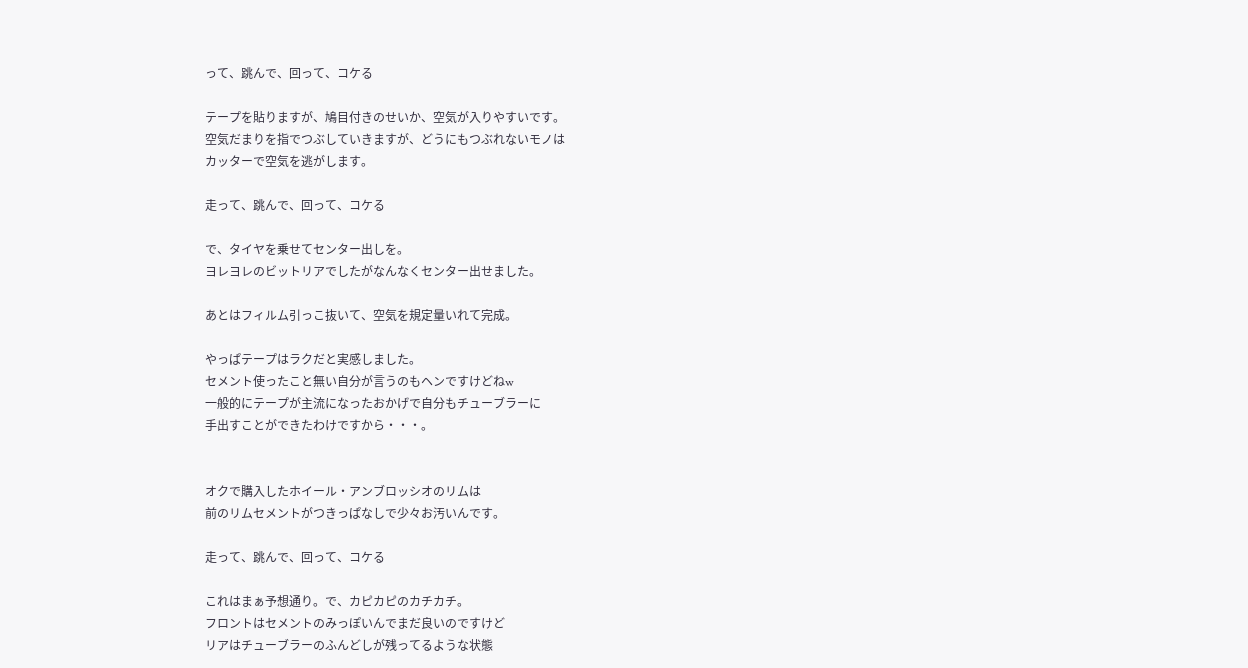って、跳んで、回って、コケる

テープを貼りますが、鳩目付きのせいか、空気が入りやすいです。
空気だまりを指でつぶしていきますが、どうにもつぶれないモノは
カッターで空気を逃がします。

走って、跳んで、回って、コケる

で、タイヤを乗せてセンター出しを。
ヨレヨレのビットリアでしたがなんなくセンター出せました。

あとはフィルム引っこ抜いて、空気を規定量いれて完成。

やっぱテープはラクだと実感しました。
セメント使ったこと無い自分が言うのもヘンですけどねw
一般的にテープが主流になったおかげで自分もチューブラーに
手出すことができたわけですから・・・。


オクで購入したホイール・アンブロッシオのリムは
前のリムセメントがつきっぱなしで少々お汚いんです。

走って、跳んで、回って、コケる

これはまぁ予想通り。で、カピカピのカチカチ。
フロントはセメントのみっぽいんでまだ良いのですけど
リアはチューブラーのふんどしが残ってるような状態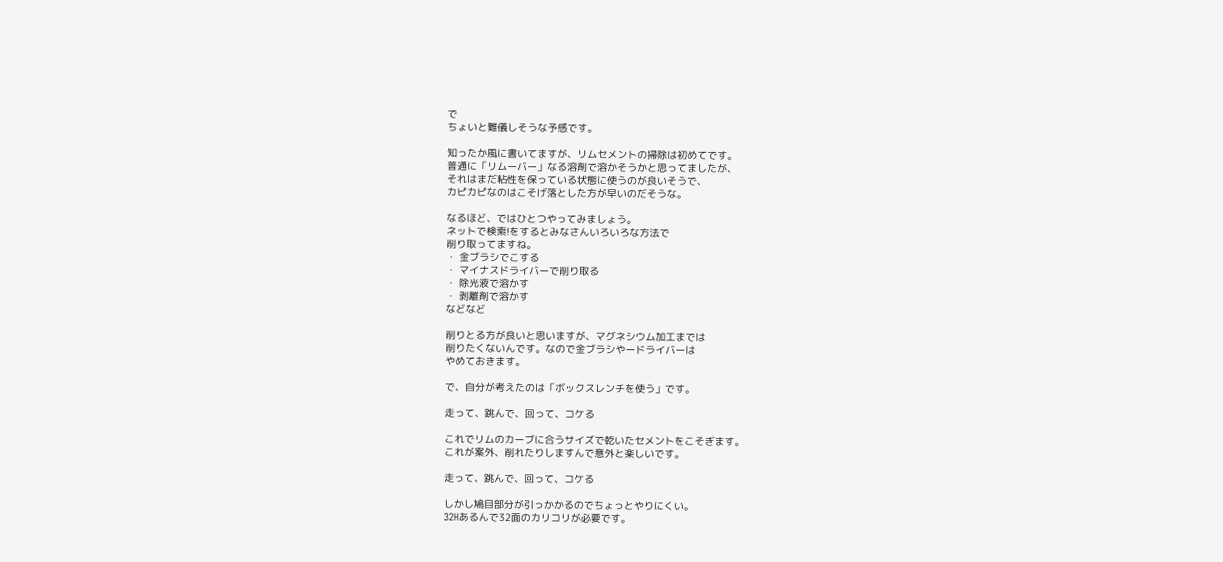で
ちょいと難儀しそうな予感です。

知ったか風に書いてますが、リムセメントの掃除は初めてです。
普通に「リムーバー」なる溶剤で溶かそうかと思ってましたが、
それはまだ粘性を保っている状態に使うのが良いそうで、
カピカピなのはこそげ落とした方が早いのだそうな。

なるほど、ではひとつやってみましょう。
ネットで検索!をするとみなさんいろいろな方法で
削り取ってますね。
・ 金ブラシでこする
・ マイナスドライバーで削り取る
・ 除光液で溶かす
・ 剥離剤で溶かす
などなど

削りとる方が良いと思いますが、マグネシウム加工までは
削りたくないんです。なので金ブラシやードライバーは
やめておきます。

で、自分が考えたのは「ボックスレンチを使う」です。

走って、跳んで、回って、コケる

これでリムのカーブに合うサイズで乾いたセメントをこそぎます。
これが案外、削れたりしますんで意外と楽しいです。

走って、跳んで、回って、コケる

しかし鳩目部分が引っかかるのでちょっとやりにくい。
32Hあるんで32面のカリコリが必要です。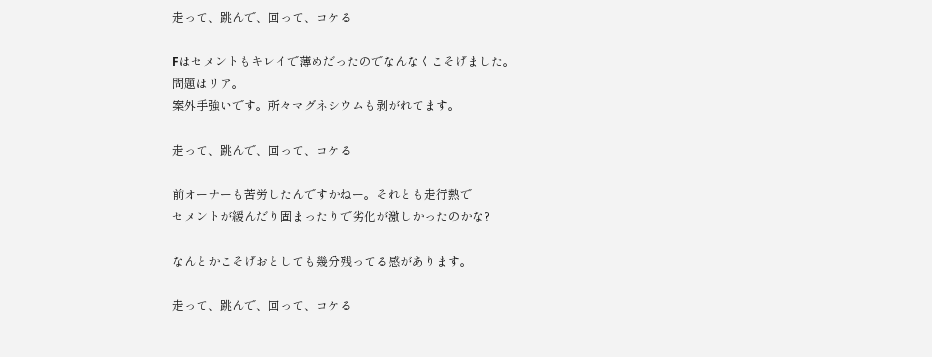走って、跳んで、回って、コケる

Fはセメントもキレイで薄めだったのでなんなくこそげました。
問題はリア。
案外手強いです。所々マグネシウムも剥がれてます。

走って、跳んで、回って、コケる

前オーナーも苦労したんですかねー。それとも走行熱で
セメントが緩んだり固まったりで劣化が激しかったのかな?

なんとかこそげおとしても幾分残ってる感があります。

走って、跳んで、回って、コケる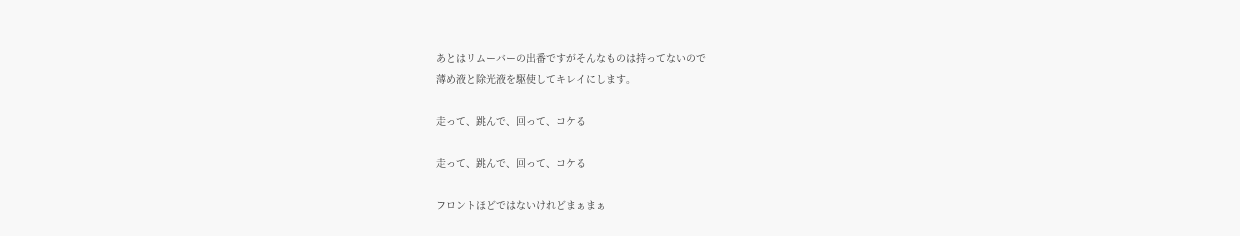あとはリムーバーの出番ですがそんなものは持ってないので
薄め液と除光液を駆使してキレイにします。

走って、跳んで、回って、コケる

走って、跳んで、回って、コケる

フロントほどではないけれどまぁまぁ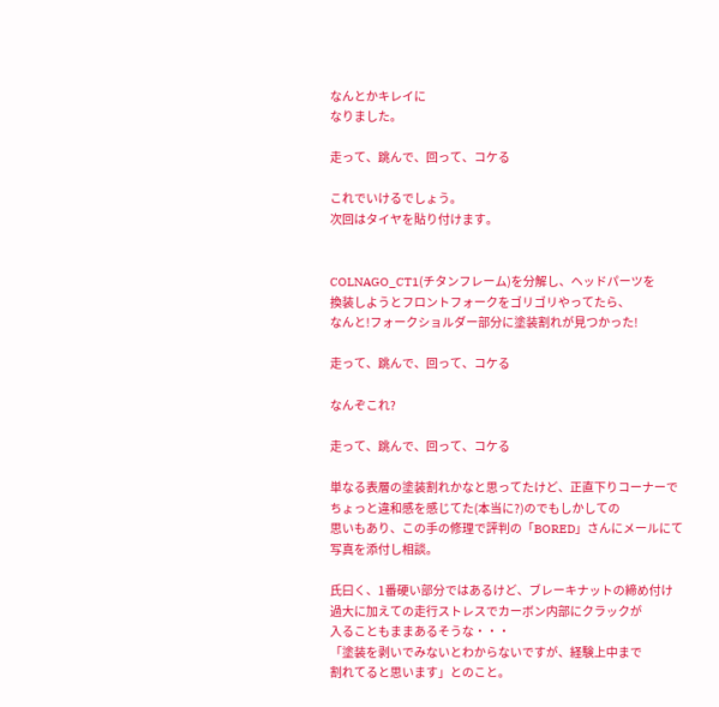なんとかキレイに
なりました。

走って、跳んで、回って、コケる

これでいけるでしょう。
次回はタイヤを貼り付けます。


COLNAGO_CT1(チタンフレーム)を分解し、ヘッドパーツを
換装しようとフロントフォークをゴリゴリやってたら、
なんと!フォークショルダー部分に塗装割れが見つかった!

走って、跳んで、回って、コケる

なんぞこれ?

走って、跳んで、回って、コケる

単なる表層の塗装割れかなと思ってたけど、正直下りコーナーで
ちょっと違和感を感じてた(本当に?)のでもしかしての
思いもあり、この手の修理で評判の「BORED」さんにメールにて
写真を添付し相談。

氏曰く、1番硬い部分ではあるけど、ブレーキナットの締め付け
過大に加えての走行ストレスでカーボン内部にクラックが
入ることもままあるそうな・・・
「塗装を剥いでみないとわからないですが、経験上中まで
割れてると思います」とのこと。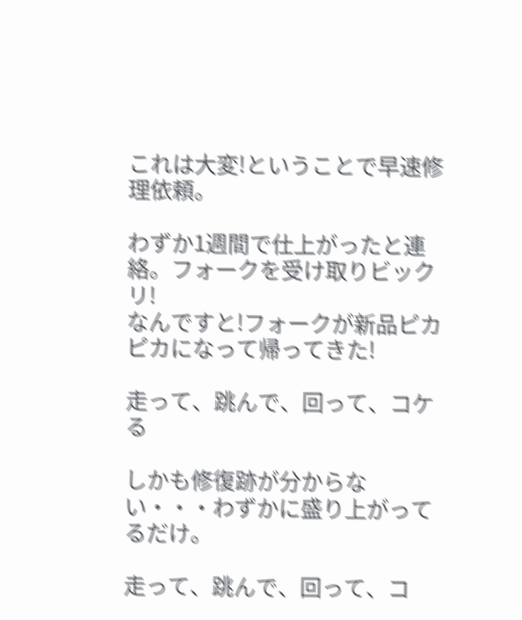これは大変!ということで早速修理依頼。

わずか1週間で仕上がったと連絡。フォークを受け取りビックリ!
なんですと!フォークが新品ピカピカになって帰ってきた!

走って、跳んで、回って、コケる

しかも修復跡が分からない・・・わずかに盛り上がってるだけ。

走って、跳んで、回って、コ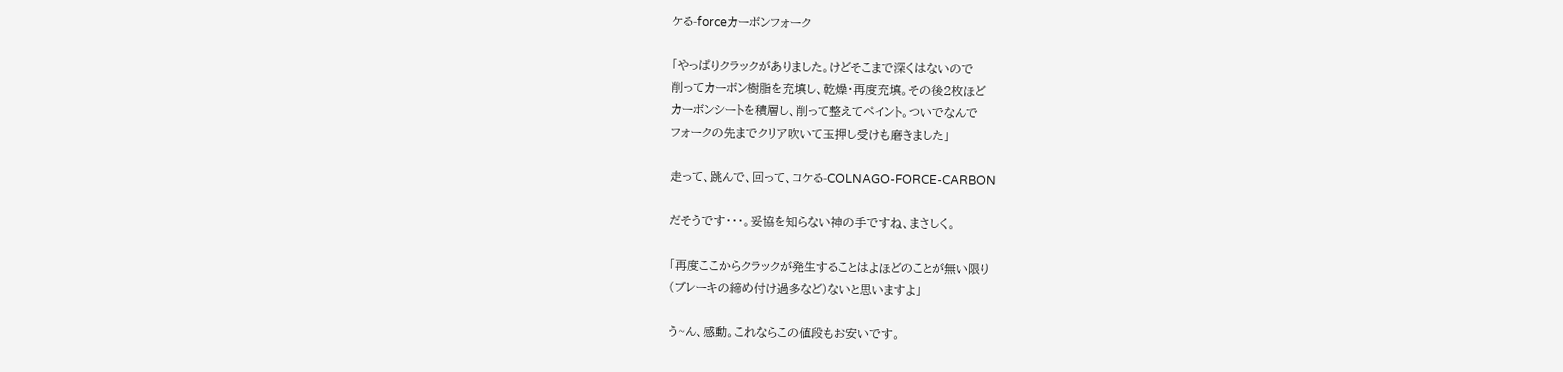ケる-forceカーボンフォーク

「やっぱりクラックがありました。けどそこまで深くはないので
削ってカーボン樹脂を充填し、乾燥・再度充填。その後2枚ほど
カーボンシートを積層し、削って整えてペイント。ついでなんで
フォークの先までクリア吹いて玉押し受けも磨きました」

走って、跳んで、回って、コケる-COLNAGO-FORCE-CARBON

だそうです・・・。妥協を知らない神の手ですね、まさしく。

「再度ここからクラックが発生することはよほどのことが無い限り
(ブレーキの締め付け過多など)ないと思いますよ」

う~ん、感動。これならこの値段もお安いです。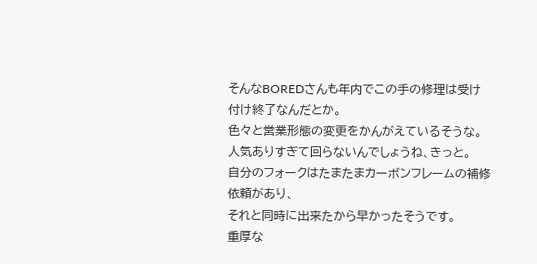そんなBOREDさんも年内でこの手の修理は受け付け終了なんだとか。
色々と営業形態の変更をかんがえているそうな。
人気ありすぎて回らないんでしょうね、きっと。
自分のフォークはたまたまカーボンフレームの補修依頼があり、
それと同時に出来たから早かったそうです。
重厚な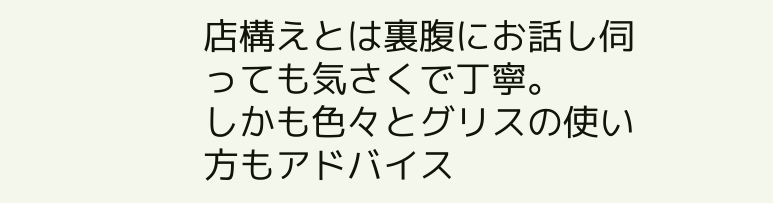店構えとは裏腹にお話し伺っても気さくで丁寧。
しかも色々とグリスの使い方もアドバイス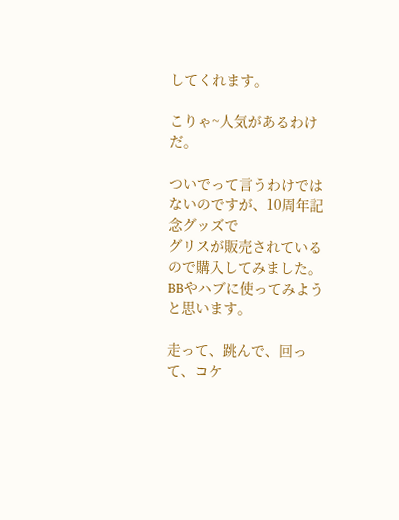してくれます。

こりゃ~人気があるわけだ。

ついでって言うわけではないのですが、10周年記念グッズで
グリスが販売されているので購入してみました。
BBやハブに使ってみようと思います。

走って、跳んで、回って、コケ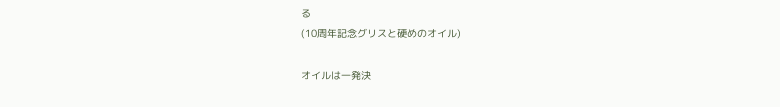る
(10周年記念グリスと硬めのオイル)

オイルは一発決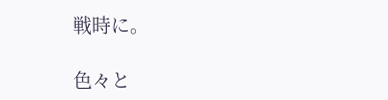戦時に。

色々と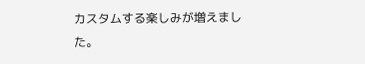カスタムする楽しみが増えました。